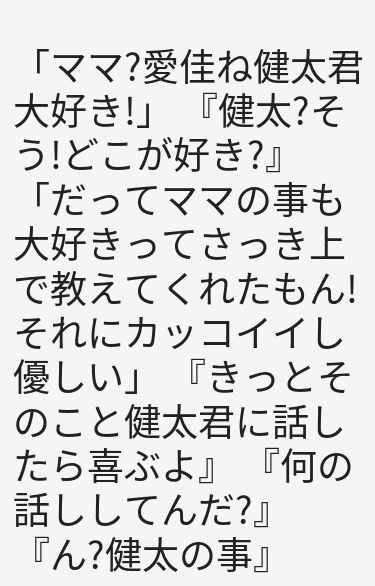「ママ?愛佳ね健太君大好き!」 『健太?そう!どこが好き?』 「だってママの事も大好きってさっき上で教えてくれたもん!それにカッコイイし優しい」 『きっとそのこと健太君に話したら喜ぶよ』 『何の話ししてんだ?』 『ん?健太の事』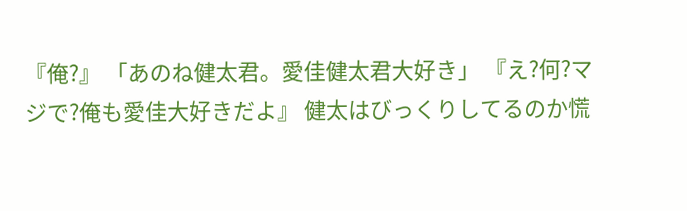『俺?』 「あのね健太君。愛佳健太君大好き」 『え?何?マジで?俺も愛佳大好きだよ』 健太はびっくりしてるのか慌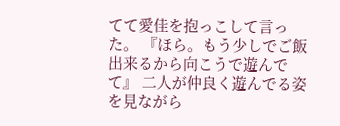てて愛佳を抱っこして言った。 『ほら。もう少しでご飯出来るから向こうで遊んでて』 二人が仲良く遊んでる姿を見ながら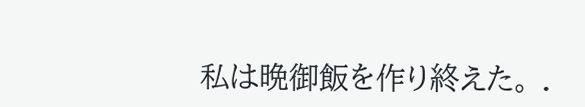私は晩御飯を作り終えた。 .